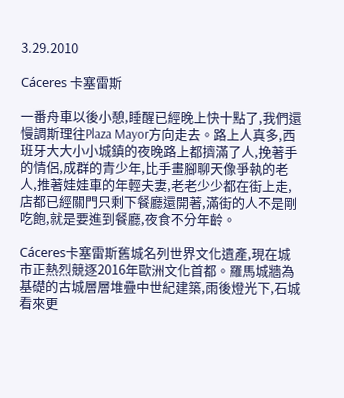3.29.2010

Cáceres 卡塞雷斯

一番舟車以後小憩,睡醒已經晚上快十點了,我們還慢調斯理往Plaza Mayor方向走去。路上人真多,西班牙大大小小城鎮的夜晚路上都擠滿了人,挽著手的情侶,成群的青少年,比手畫腳聊天像爭執的老人,推著娃娃車的年輕夫妻,老老少少都在街上走,店都已經關門只剩下餐廳還開著,滿街的人不是剛吃飽,就是要進到餐廳,夜食不分年齡。

Cáceres卡塞雷斯舊城名列世界文化遺產,現在城市正熱烈競逐2016年歐洲文化首都。羅馬城牆為基礎的古城層層堆疊中世紀建築,雨後燈光下,石城看來更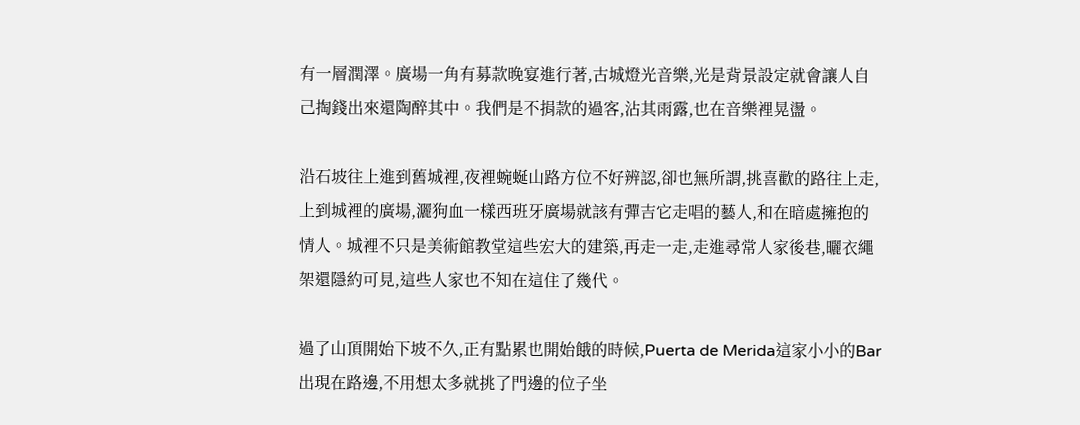有一層潤澤。廣場一角有募款晚宴進行著,古城燈光音樂,光是背景設定就會讓人自己掏錢出來還陶醉其中。我們是不捐款的過客,沾其雨露,也在音樂裡晃盪。

沿石坡往上進到舊城裡,夜裡蜿蜒山路方位不好辨認,卻也無所謂,挑喜歡的路往上走,上到城裡的廣場,灑狗血一樣西班牙廣場就該有彈吉它走唱的藝人,和在暗處擁抱的情人。城裡不只是美術館教堂這些宏大的建築,再走一走,走進尋常人家後巷,曬衣繩架還隱約可見,這些人家也不知在這住了幾代。

過了山頂開始下坡不久,正有點累也開始餓的時候,Puerta de Merida這家小小的Bar出現在路邊,不用想太多就挑了門邊的位子坐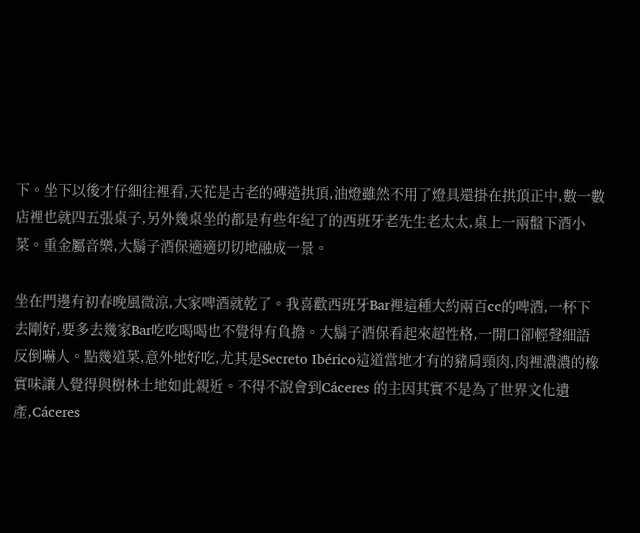下。坐下以後才仔細往裡看,天花是古老的磚造拱頂,油燈雖然不用了燈具還掛在拱頂正中,數一數店裡也就四五張桌子,另外幾桌坐的都是有些年紀了的西班牙老先生老太太,桌上一兩盤下酒小菜。重金屬音樂,大鬍子酒保適適切切地融成一景。

坐在門邊有初春晚風微涼,大家啤酒就乾了。我喜歡西班牙Bar裡這種大約兩百cc的啤酒,一杯下去剛好,要多去幾家Bar吃吃喝喝也不覺得有負擔。大鬍子酒保看起來超性格,一開口卻輕聲細語反倒嚇人。點幾道菜,意外地好吃,尤其是Secreto Ibérico這道當地才有的豬肩頸肉,肉裡濃濃的橡實味讓人覺得與樹林土地如此親近。不得不說會到Cáceres 的主因其實不是為了世界文化遺產,Cáceres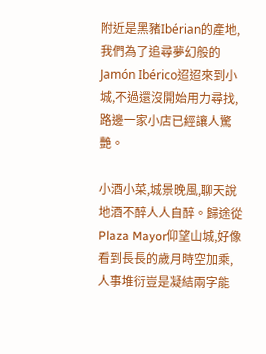附近是黑豬Ibérian的產地,我們為了追尋夢幻般的Jamón Ibérico迢迢來到小城,不過還沒開始用力尋找,路邊一家小店已經讓人驚艷。

小酒小菜,城景晚風,聊天說地酒不醉人人自醉。歸途從Plaza Mayor仰望山城,好像看到長長的歲月時空加乘,人事堆衍豈是凝結兩字能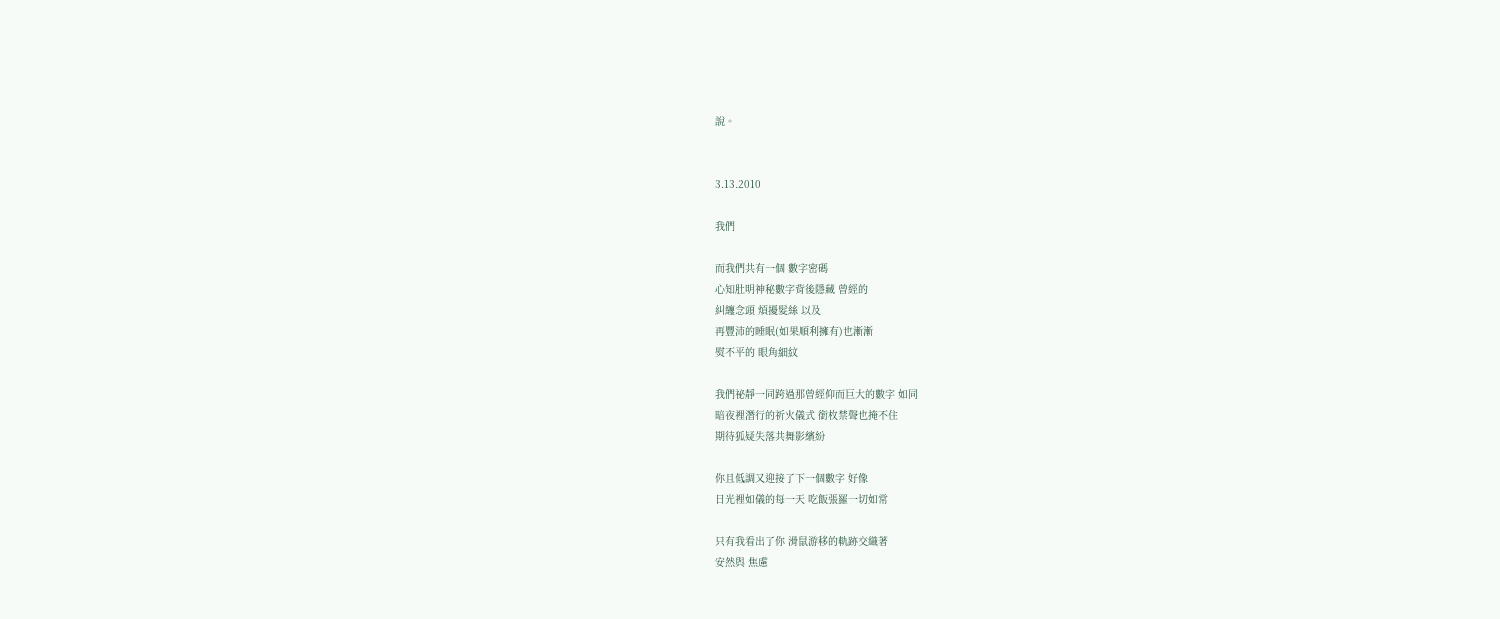說。


3.13.2010

我們

而我們共有一個 數字密碼
心知肚明神秘數字背後隱藏 曾經的
糾纏念頭 煩擾髮絲 以及
再豐沛的睡眠(如果順利擁有)也漸漸
熨不平的 眼角細紋

我們祕靜一同跨過那曾經仰而巨大的數字 如同
暗夜裡潛行的祈火儀式 銜枚禁聲也掩不住
期待狐疑失落共舞影繽紛

你且低調又迎接了下一個數字 好像
日光裡如儀的每一天 吃飯張羅一切如常

只有我看出了你 滑鼠游移的軌跡交織著
安然與 焦慮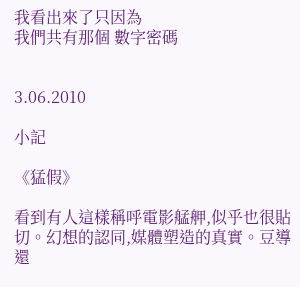我看出來了只因為
我們共有那個 數字密碼


3.06.2010

小記

《猛假》

看到有人這樣稱呼電影艋舺,似乎也很貼切。幻想的認同,媒體塑造的真實。豆導還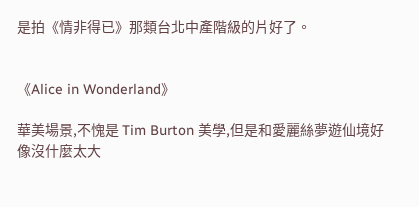是拍《情非得已》那類台北中產階級的片好了。


《Alice in Wonderland》

華美場景,不愧是 Tim Burton 美學,但是和愛麗絲夢遊仙境好像沒什麼太大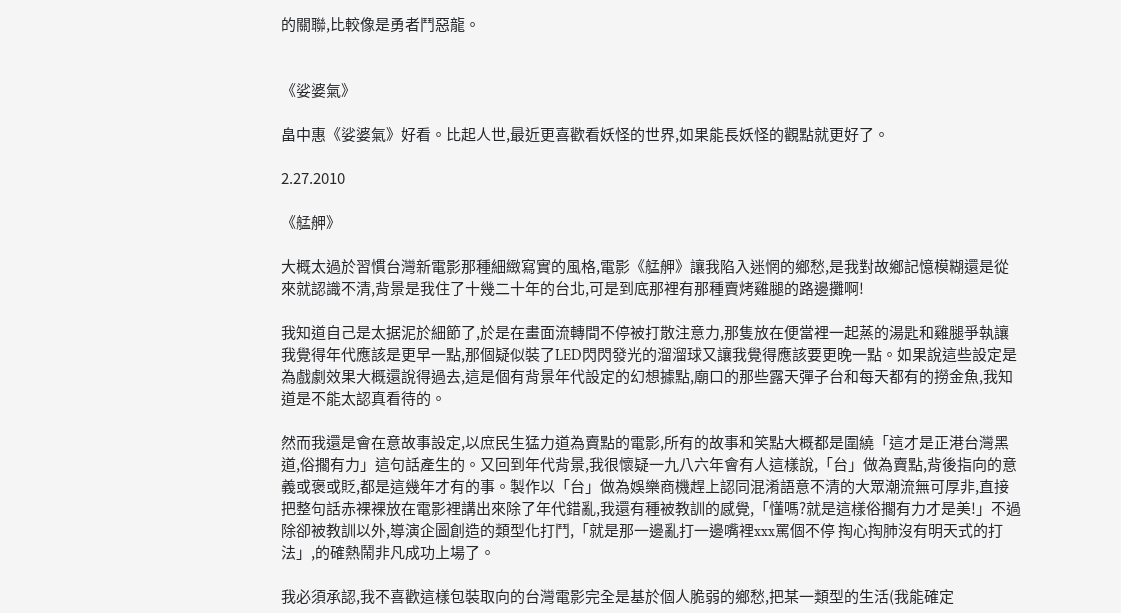的關聯,比較像是勇者鬥惡龍。


《娑婆氣》

畠中惠《娑婆氣》好看。比起人世,最近更喜歡看妖怪的世界,如果能長妖怪的觀點就更好了。

2.27.2010

《艋舺》

大概太過於習慣台灣新電影那種細緻寫實的風格,電影《艋舺》讓我陷入迷惘的鄉愁,是我對故鄉記憶模糊還是從來就認識不清,背景是我住了十幾二十年的台北,可是到底那裡有那種賣烤雞腿的路邊攤啊!

我知道自己是太据泥於細節了,於是在畫面流轉間不停被打散注意力,那隻放在便當裡一起蒸的湯匙和雞腿爭執讓我覺得年代應該是更早一點,那個疑似裝了LED閃閃發光的溜溜球又讓我覺得應該要更晚一點。如果說這些設定是為戲劇效果大概還說得過去,這是個有背景年代設定的幻想據點,廟口的那些露天彈子台和每天都有的撈金魚,我知道是不能太認真看待的。

然而我還是會在意故事設定,以庶民生猛力道為賣點的電影,所有的故事和笑點大概都是圍繞「這才是正港台灣黑道,俗擱有力」這句話產生的。又回到年代背景,我很懷疑一九八六年會有人這樣說,「台」做為賣點,背後指向的意義或褒或貶,都是這幾年才有的事。製作以「台」做為娛樂商機趕上認同混淆語意不清的大眾潮流無可厚非,直接把整句話赤裸裸放在電影裡講出來除了年代錯亂,我還有種被教訓的感覺,「懂嗎?就是這樣俗擱有力才是美!」不過除卻被教訓以外,導演企圖創造的類型化打鬥,「就是那一邊亂打一邊嘴裡xxx罵個不停 掏心掏肺沒有明天式的打法」,的確熱鬧非凡成功上場了。

我必須承認,我不喜歡這樣包裝取向的台灣電影完全是基於個人脆弱的鄉愁,把某一類型的生活(我能確定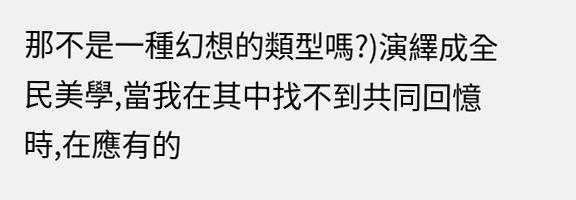那不是一種幻想的類型嗎?)演繹成全民美學,當我在其中找不到共同回憶時,在應有的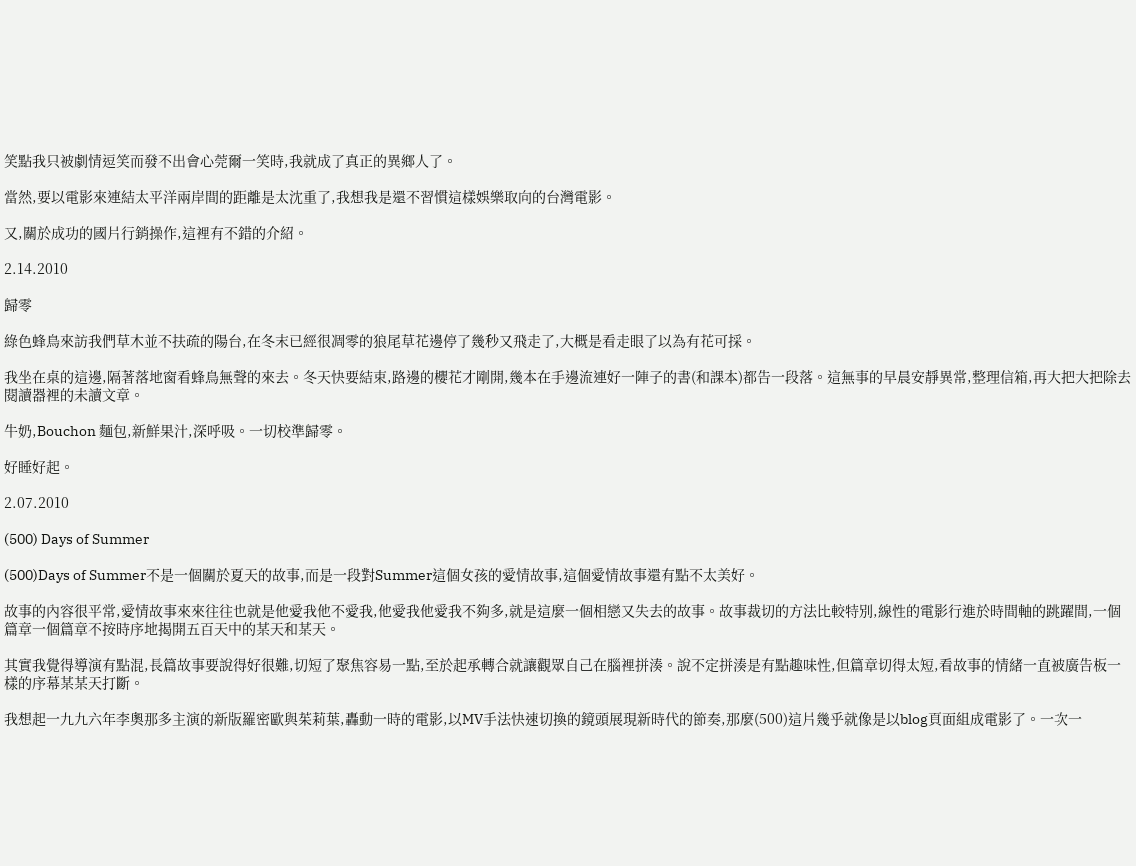笑點我只被劇情逗笑而發不出會心莞爾一笑時,我就成了真正的異鄉人了。

當然,要以電影來連結太平洋兩岸間的距離是太沈重了,我想我是還不習慣這樣娛樂取向的台灣電影。

又,關於成功的國片行銷操作,這裡有不錯的介紹。

2.14.2010

歸零

綠色蜂鳥來訪我們草木並不扶疏的陽台,在冬末已經很凋零的狼尾草花邊停了幾秒又飛走了,大概是看走眼了以為有花可採。

我坐在桌的這邊,隔著落地窗看蜂鳥無聲的來去。冬天快要結束,路邊的櫻花才剛開,幾本在手邊流連好一陣子的書(和課本)都告一段落。這無事的早晨安靜異常,整理信箱,再大把大把除去閱讀器裡的未讀文章。

牛奶,Bouchon 麵包,新鮮果汁,深呼吸。一切校準歸零。

好睡好起。

2.07.2010

(500) Days of Summer

(500)Days of Summer不是一個關於夏天的故事,而是一段對Summer這個女孩的愛情故事,這個愛情故事還有點不太美好。

故事的內容很平常,愛情故事來來往往也就是他愛我他不愛我,他愛我他愛我不夠多,就是這麼一個相戀又失去的故事。故事裁切的方法比較特別,線性的電影行進於時間軸的跳躍間,一個篇章一個篇章不按時序地揭開五百天中的某天和某天。

其實我覺得導演有點混,長篇故事要說得好很難,切短了聚焦容易一點,至於起承轉合就讓觀眾自己在腦裡拼湊。說不定拼湊是有點趣味性,但篇章切得太短,看故事的情緒一直被廣告板一樣的序幕某某天打斷。

我想起一九九六年李奧那多主演的新版羅密歐與茱莉葉,轟動一時的電影,以MV手法快速切換的鏡頭展現新時代的節奏,那麼(500)這片幾乎就像是以blog頁面組成電影了。一次一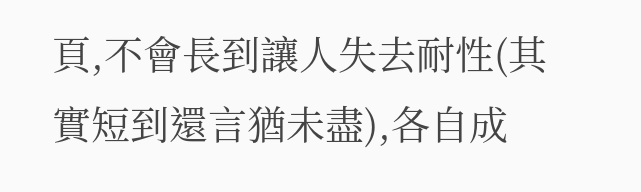頁,不會長到讓人失去耐性(其實短到還言猶未盡),各自成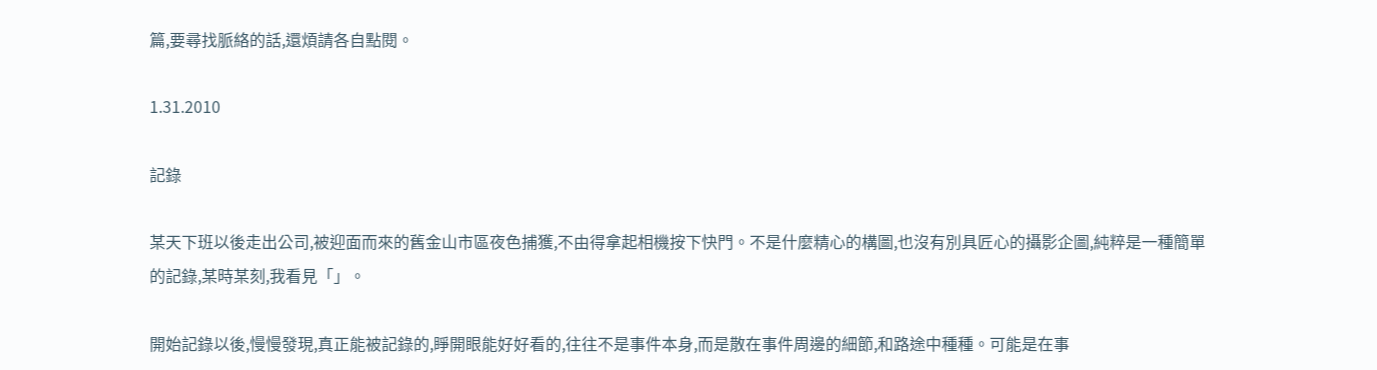篇,要尋找脈絡的話,還煩請各自點閱。

1.31.2010

記錄

某天下班以後走出公司,被迎面而來的舊金山市區夜色捕獲,不由得拿起相機按下快門。不是什麼精心的構圖,也沒有別具匠心的攝影企圖,純粹是一種簡單的記錄,某時某刻,我看見「」。

開始記錄以後,慢慢發現,真正能被記錄的,睜開眼能好好看的,往往不是事件本身,而是散在事件周邊的細節,和路途中種種。可能是在事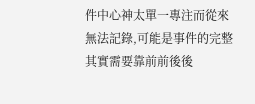件中心神太單一專注而從來無法記錄,可能是事件的完整其實需要靠前前後後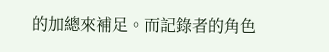的加總來補足。而記錄者的角色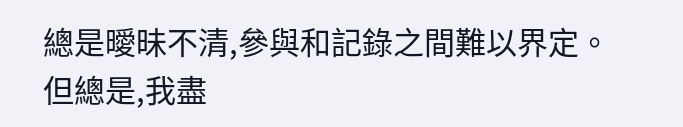總是曖昧不清,參與和記錄之間難以界定。但總是,我盡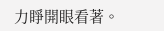力睜開眼看著。